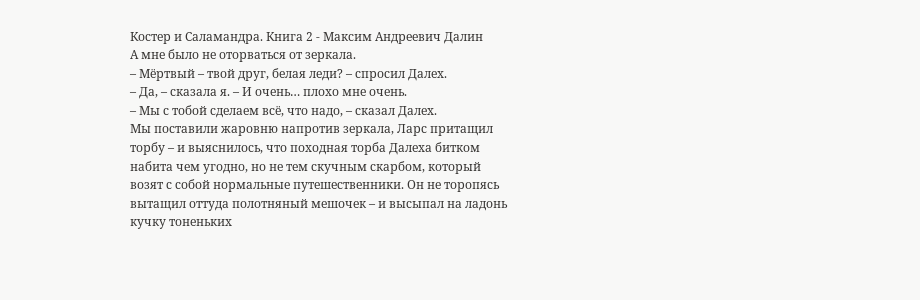Костер и Саламандра. Книга 2 - Максим Андреевич Далин
А мне было не оторваться от зеркала.
– Мёртвый – твой друг, белая леди? – спросил Далех.
– Да, – сказала я. – И очень… плохо мне очень.
– Мы с тобой сделаем всё, что надо, – сказал Далех.
Мы поставили жаровню напротив зеркала, Ларс притащил торбу – и выяснилось, что походная торба Далеха битком набита чем угодно, но не тем скучным скарбом, который возят с собой нормальные путешественники. Он не торопясь вытащил оттуда полотняный мешочек – и высыпал на ладонь кучку тоненьких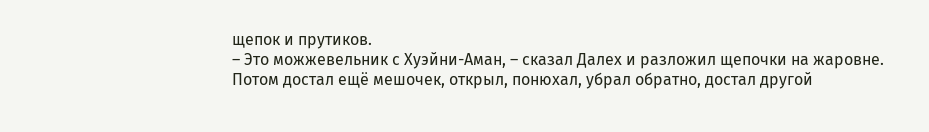щепок и прутиков.
– Это можжевельник с Хуэйни-Аман, – сказал Далех и разложил щепочки на жаровне.
Потом достал ещё мешочек, открыл, понюхал, убрал обратно, достал другой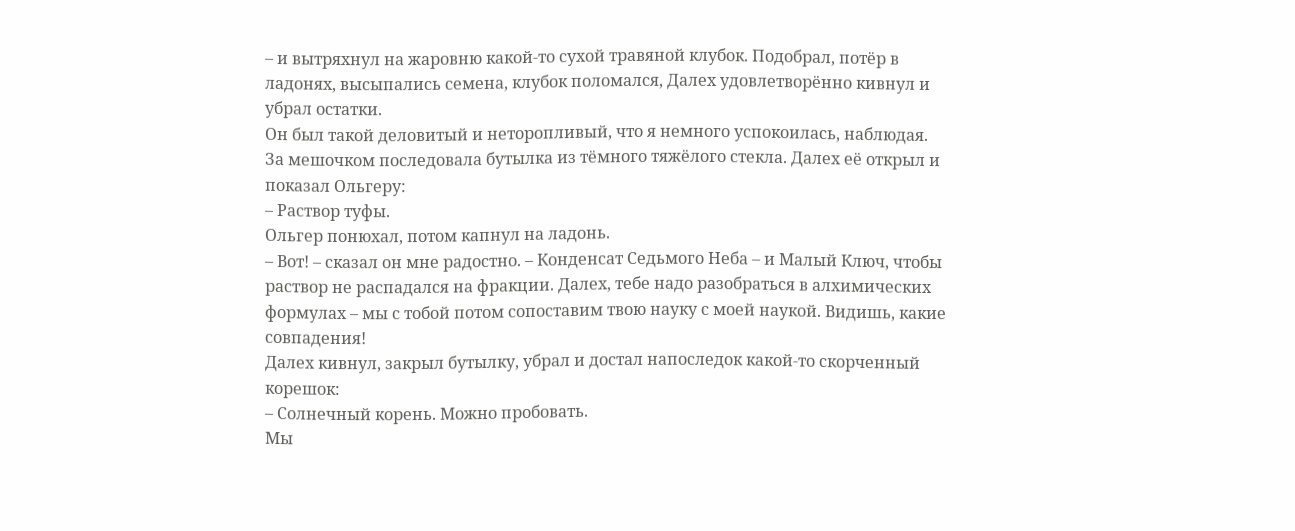– и вытряхнул на жаровню какой-то сухой травяной клубок. Подобрал, потёр в ладонях, высыпались семена, клубок поломался, Далех удовлетворённо кивнул и убрал остатки.
Он был такой деловитый и неторопливый, что я немного успокоилась, наблюдая.
За мешочком последовала бутылка из тёмного тяжёлого стекла. Далех её открыл и показал Ольгеру:
– Раствор туфы.
Ольгер понюхал, потом капнул на ладонь.
– Вот! – сказал он мне радостно. – Конденсат Седьмого Неба – и Малый Ключ, чтобы раствор не распадался на фракции. Далех, тебе надо разобраться в алхимических формулах – мы с тобой потом сопоставим твою науку с моей наукой. Видишь, какие совпадения!
Далех кивнул, закрыл бутылку, убрал и достал напоследок какой-то скорченный корешок:
– Солнечный корень. Можно пробовать.
Мы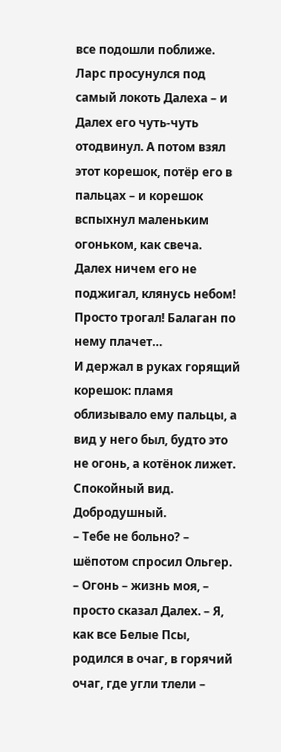все подошли поближе. Ларс просунулся под самый локоть Далеха – и Далех его чуть-чуть отодвинул. А потом взял этот корешок, потёр его в пальцах – и корешок вспыхнул маленьким огоньком, как свеча.
Далех ничем его не поджигал, клянусь небом! Просто трогал! Балаган по нему плачет…
И держал в руках горящий корешок: пламя облизывало ему пальцы, а вид у него был, будто это не огонь, а котёнок лижет. Спокойный вид. Добродушный.
– Тебе не больно? – шёпотом спросил Ольгер.
– Огонь – жизнь моя, – просто сказал Далех. – Я, как все Белые Псы, родился в очаг, в горячий очаг, где угли тлели –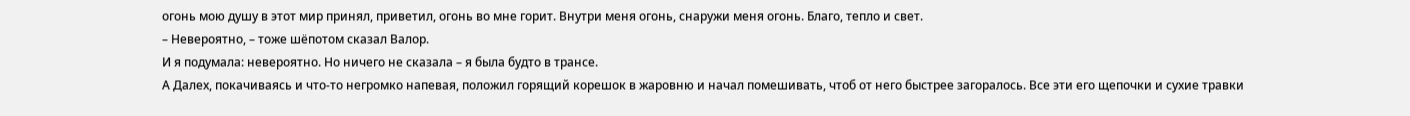огонь мою душу в этот мир принял, приветил, огонь во мне горит. Внутри меня огонь, снаружи меня огонь. Благо, тепло и свет.
– Невероятно, – тоже шёпотом сказал Валор.
И я подумала: невероятно. Но ничего не сказала – я была будто в трансе.
А Далех, покачиваясь и что-то негромко напевая, положил горящий корешок в жаровню и начал помешивать, чтоб от него быстрее загоралось. Все эти его щепочки и сухие травки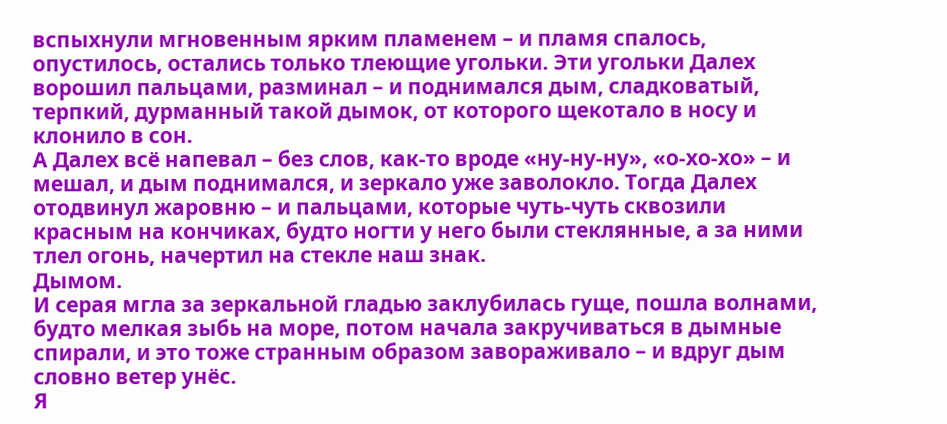вспыхнули мгновенным ярким пламенем – и пламя спалось, опустилось, остались только тлеющие угольки. Эти угольки Далех ворошил пальцами, разминал – и поднимался дым, сладковатый, терпкий, дурманный такой дымок, от которого щекотало в носу и клонило в сон.
А Далех всё напевал – без слов, как-то вроде «ну-ну-ну», «о-хо-хо» – и мешал, и дым поднимался, и зеркало уже заволокло. Тогда Далех отодвинул жаровню – и пальцами, которые чуть-чуть сквозили красным на кончиках, будто ногти у него были стеклянные, а за ними тлел огонь, начертил на стекле наш знак.
Дымом.
И серая мгла за зеркальной гладью заклубилась гуще, пошла волнами, будто мелкая зыбь на море, потом начала закручиваться в дымные спирали, и это тоже странным образом завораживало – и вдруг дым словно ветер унёс.
Я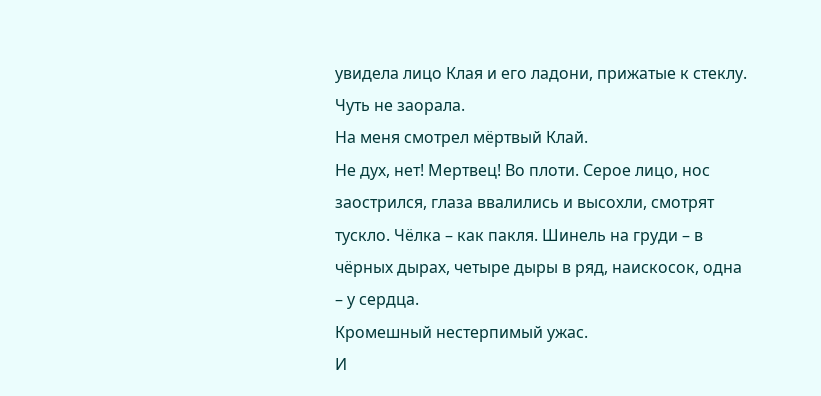увидела лицо Клая и его ладони, прижатые к стеклу.
Чуть не заорала.
На меня смотрел мёртвый Клай.
Не дух, нет! Мертвец! Во плоти. Серое лицо, нос заострился, глаза ввалились и высохли, смотрят тускло. Чёлка – как пакля. Шинель на груди – в чёрных дырах, четыре дыры в ряд, наискосок, одна – у сердца.
Кромешный нестерпимый ужас.
И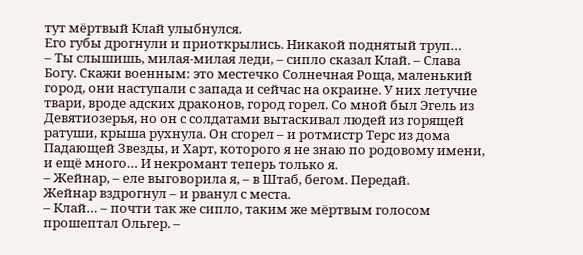тут мёртвый Клай улыбнулся.
Его губы дрогнули и приоткрылись. Никакой поднятый труп…
– Ты слышишь, милая-милая леди, – сипло сказал Клай. – Слава Богу. Скажи военным: это местечко Солнечная Роща, маленький город, они наступали с запада и сейчас на окраине. У них летучие твари, вроде адских драконов, город горел. Со мной был Эгель из Девятиозерья, но он с солдатами вытаскивал людей из горящей ратуши, крыша рухнула. Он сгорел – и ротмистр Терс из дома Падающей Звезды, и Харт, которого я не знаю по родовому имени, и ещё много… И некромант теперь только я.
– Жейнар, – еле выговорила я, – в Штаб, бегом. Передай.
Жейнар вздрогнул – и рванул с места.
– Клай… – почти так же сипло, таким же мёртвым голосом прошептал Ольгер. –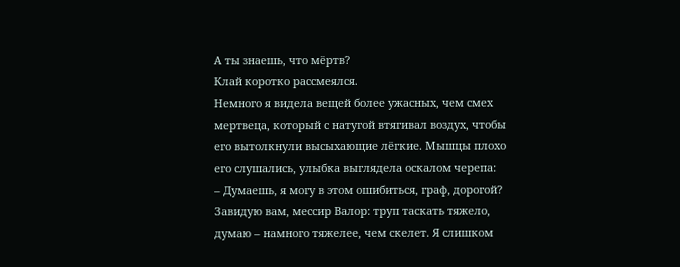А ты знаешь, что мёртв?
Клай коротко рассмеялся.
Немного я видела вещей более ужасных, чем смех мертвеца, который с натугой втягивал воздух, чтобы его вытолкнули высыхающие лёгкие. Мышцы плохо его слушались, улыбка выглядела оскалом черепа:
– Думаешь, я могу в этом ошибиться, граф, дорогой? Завидую вам, мессир Валор: труп таскать тяжело, думаю – намного тяжелее, чем скелет. Я слишком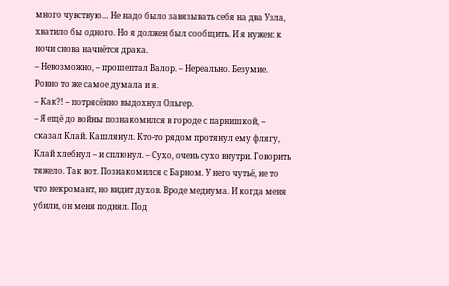много чувствую… Не надо было завязывать себя на два Узла, хватило бы одного. Но я должен был сообщить. И я нужен: к ночи снова начнётся драка.
– Невозможно, – прошептал Валор. – Нереально. Безумие.
Ровно то же самое думала и я.
– Как?! – потрясённо выдохнул Ольгер.
– Я ещё до войны познакомился в городе с парнишкой, – сказал Клай. Кашлянул. Кто-то рядом протянул ему флягу, Клай хлебнул – и сплюнул. – Сухо, очень сухо внутри. Говорить тяжело. Так вот. Познакомился с Барном. У него чутьё, не то что некромант, но видит духов. Вроде медиума. И когда меня убили, он меня поднял. Под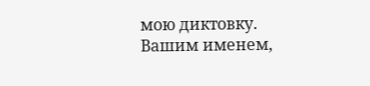мою диктовку. Вашим именем,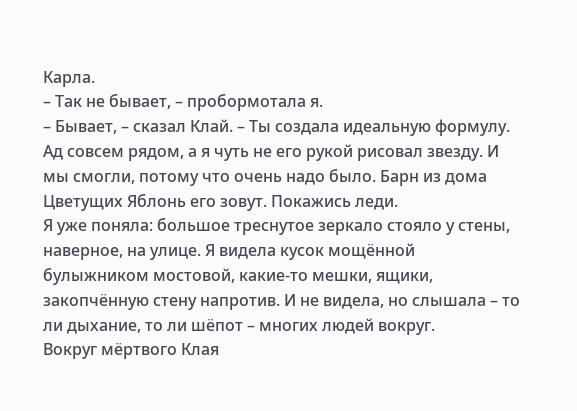Карла.
– Так не бывает, – пробормотала я.
– Бывает, – сказал Клай. – Ты создала идеальную формулу. Ад совсем рядом, а я чуть не его рукой рисовал звезду. И мы смогли, потому что очень надо было. Барн из дома Цветущих Яблонь его зовут. Покажись леди.
Я уже поняла: большое треснутое зеркало стояло у стены, наверное, на улице. Я видела кусок мощённой булыжником мостовой, какие-то мешки, ящики, закопчённую стену напротив. И не видела, но слышала – то ли дыхание, то ли шёпот – многих людей вокруг.
Вокруг мёртвого Клая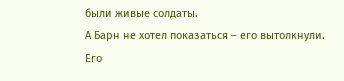были живые солдаты.
А Барн не хотел показаться – его вытолкнули.
Его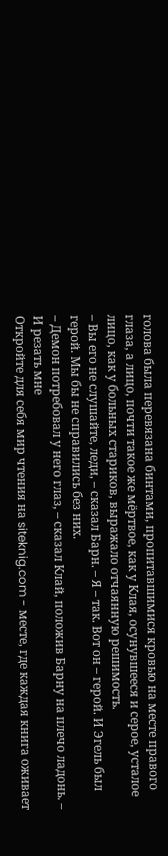голова была перевязана бинтами, пропитавшимися кровью на месте правого глаза, а лицо, почти такое же мёртвое, как у Клая, осунувшееся и серое, усталое лицо, как у больных стариков, выражало отчаянную решимость.
– Вы его не слушайте, леди, – сказал Барн. – Я – так. Вот он – герой. И Эгель был герой. Мы бы не справились без них.
– Демон потребовал у него глаз, – сказал Клай, положив Барну на плечо ладонь. – И резать мне
Откройте для себя мир чтения на siteknig.com - месте, где каждая книга оживает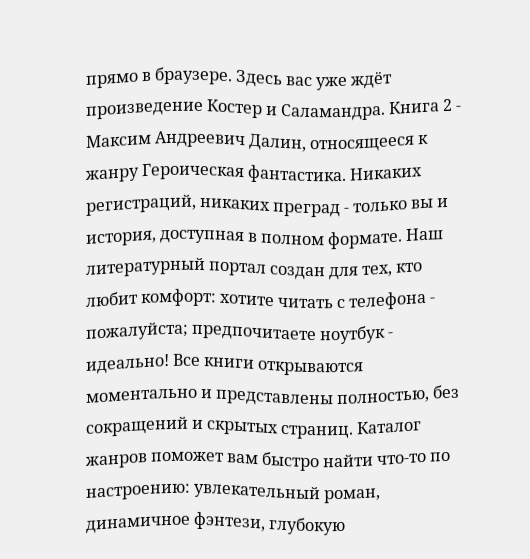прямо в браузере. Здесь вас уже ждёт произведение Костер и Саламандра. Книга 2 - Максим Андреевич Далин, относящееся к жанру Героическая фантастика. Никаких регистраций, никаких преград - только вы и история, доступная в полном формате. Наш литературный портал создан для тех, кто любит комфорт: хотите читать с телефона - пожалуйста; предпочитаете ноутбук - идеально! Все книги открываются моментально и представлены полностью, без сокращений и скрытых страниц. Каталог жанров поможет вам быстро найти что-то по настроению: увлекательный роман, динамичное фэнтези, глубокую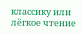классику или лёгкое чтение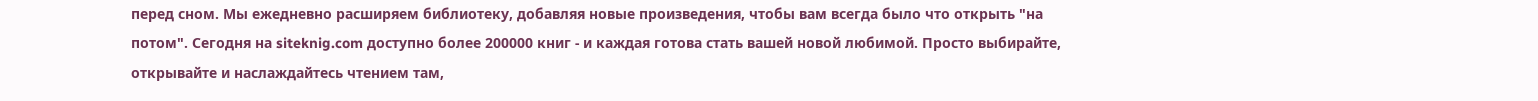перед сном. Мы ежедневно расширяем библиотеку, добавляя новые произведения, чтобы вам всегда было что открыть "на потом". Сегодня на siteknig.com доступно более 200000 книг - и каждая готова стать вашей новой любимой. Просто выбирайте, открывайте и наслаждайтесь чтением там,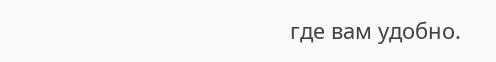где вам удобно.